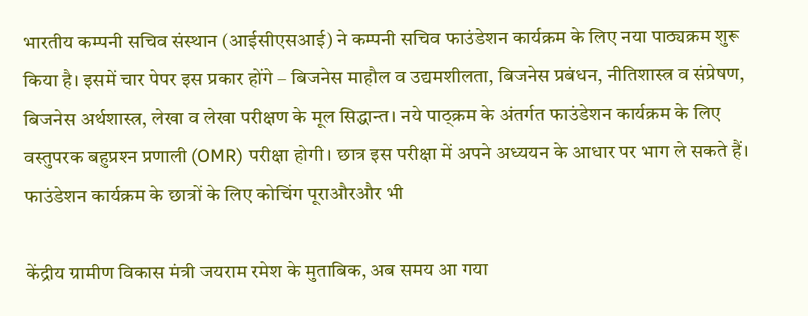भारतीय कम्‍पनी सचि‍व संस्‍थान (आईसीएसआई) ने कम्‍पनी सचि‍व फाउंडेशन कार्यक्रम के लि‍ए नया पाठ्यक्रम शुरू कि‍या है। इसमें चार पेपर इस प्रकार होंगे – बिजनेस माहौल व उद्यमशीलता, बिजनेस प्रबंधन, नीति‍शास्‍त्र व संप्रेषण, बिजनेस अर्थशास्त्र, लेखा व लेखा परीक्षण के मूल सि‍द्धान्‍त। नये पाठ्क्रम के अंतर्गत फाउंडेशन कार्यक्रम के लि‍ए वस्‍तुपरक बहुप्रश्‍न प्रणाली (OMR) परीक्षा होगी। छात्र इस परीक्षा में अपने अध्‍ययन के आधार पर भाग ले सकते हैं। फाउंडेशन कार्यक्रम के छात्रों के लि‍ए कोचिंग पूराऔरऔर भी

केंद्रीय ग्रामीण विकास मंत्री जयराम रमेश के मुताबिक, अब समय आ गया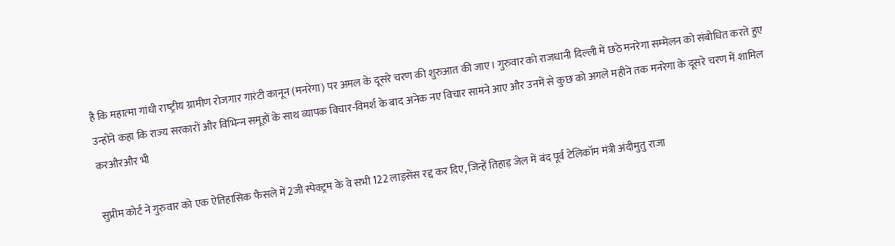है कि महात्‍मा गांधी राष्‍ट्रीय ग्रामीण रोजगार गारंटी कानून (मनरेगा) पर अमल के दूसरे चरण की शुरुआत की जाए। गुरुवार को राजधानी दिल्ली में छठे मनरेगा सम्‍मेलन को संबोधित करते हुए उन्‍होंने कहा कि राज्‍य सरकारों और विभिन्‍न समूहों के साथ व्‍यापक विचार-विमर्श के बाद अनेक नए विचार सामने आए और उनमें से कुछ को अगले महीने तक मनरेगा के दूसरे चरण में शामिल करऔरऔर भी

सुप्रीम कोर्ट ने गुरुवार को एक ऐतिहासिक फैसले में 2जी स्पेक्ट्रम के वे सभी 122 लाइसेंस रद्द कर दिए, जिन्हें तिहाड़ जेल में बंद पूर्व टेलिकॉम मंत्री अंदीमुतु राजा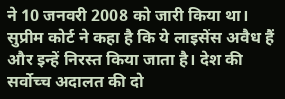ने 10 जनवरी 2008 को जारी किया था। सुप्रीम कोर्ट ने कहा है कि ये लाइसेंस अवैध हैं और इन्हें निरस्त किया जाता है। देश की सर्वोच्च अदालत की दो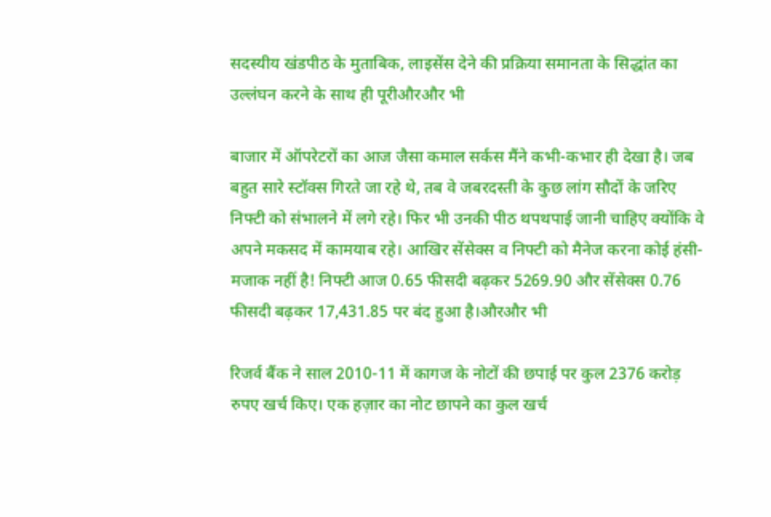सदस्यीय खंडपीठ के मुताबिक, लाइसेंस देने की प्रक्रिया समानता के सिद्धांत का उल्लंघन करने के साथ ही पूरीऔरऔर भी

बाजार में ऑपरेटरों का आज जैसा कमाल सर्कस मैंने कभी-कभार ही देखा है। जब बहुत सारे स्टॉक्स गिरते जा रहे थे, तब वे जबरदस्ती के कुछ लांग सौदों के जरिए निफ्टी को संभालने में लगे रहे। फिर भी उनकी पीठ थपथपाई जानी चाहिए क्योंकि वे अपने मकसद में कामयाब रहे। आखिर सेंसेक्स व निफ्टी को मैनेज करना कोई हंसी-मजाक नहीं है! निफ्टी आज 0.65 फीसदी बढ़कर 5269.90 और सेंसेक्स 0.76 फीसदी बढ़कर 17,431.85 पर बंद हुआ है।औरऔर भी

रिजर्व बैंक ने साल 2010-11 में कागज के नोटों की छपाई पर कुल 2376 करोड़ रुपए खर्च किए। एक हज़ार का नोट छापने का कुल खर्च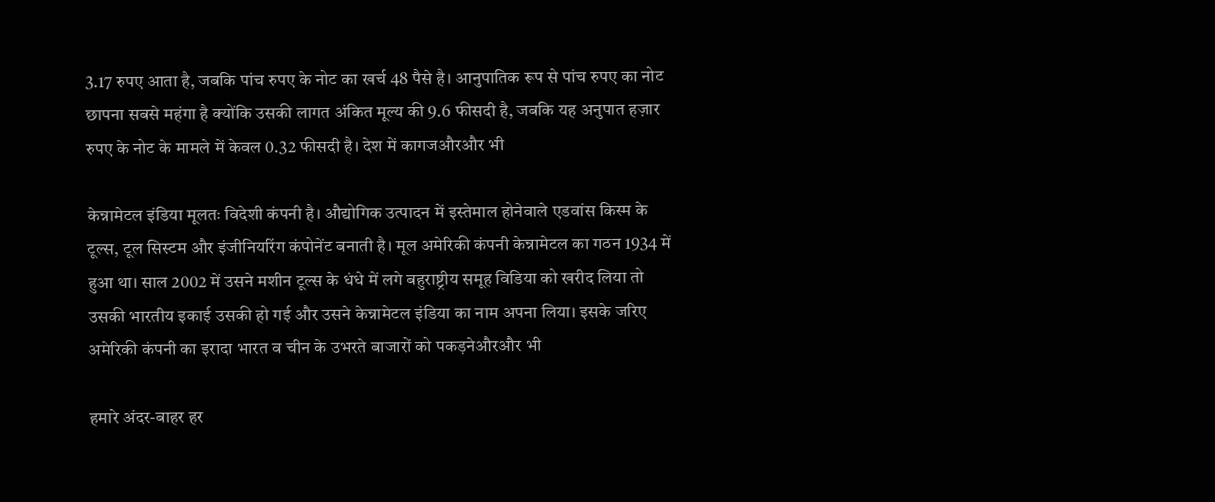3.17 रुपए आता है, जबकि पांच रुपए के नोट का खर्च 48 पैसे है। आनुपातिक रूप से पांच रुपए का नोट छापना सबसे महंगा है क्योंकि उसकी लागत अंकित मूल्य की 9.6 फीसदी है, जबकि यह अनुपात हज़ार रुपए के नोट के मामले में केवल 0.32 फीसदी है। देश में कागजऔरऔर भी

केन्नामेटल इंडिया मूलतः विदेशी कंपनी है। औद्योगिक उत्पादन में इस्तेमाल होनेवाले एडवांस किस्म के टूल्स, टूल सिस्टम और इंजीनियरिंग कंपोनेंट बनाती है। मूल अमेरिकी कंपनी केन्नामेटल का गठन 1934 में हुआ था। साल 2002 में उसने मशीन टूल्स के धंधे में लगे बहुराष्ट्रीय समूह विडिया को खरीद लिया तो उसकी भारतीय इकाई उसकी हो गई और उसने केन्नामेटल इंडिया का नाम अपना लिया। इसके जरिए अमेरिकी कंपनी का इरादा भारत व चीन के उभरते बाजारों को पकड़नेऔरऔर भी

हमारे अंदर-बाहर हर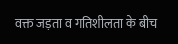वक्त जड़ता व गतिशीलता के बीच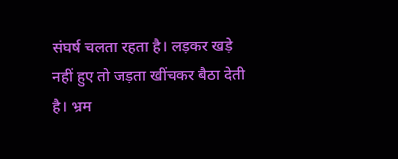संघर्ष चलता रहता है। लड़कर खड़े नहीं हुए तो जड़ता खींचकर बैठा देती है। भ्रम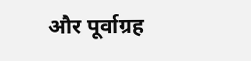और पूर्वाग्रह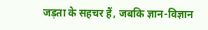जड़ता के सहचर हैं, जबकि ज्ञान-विज्ञान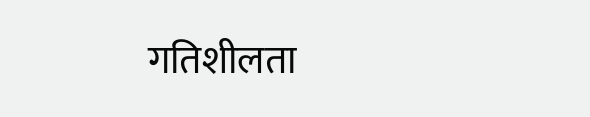गतिशीलता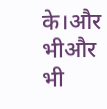के।और भीऔर भी